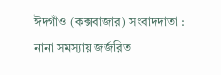ঈদগাঁও (কক্সবাজার) সংবাদদাতা : নানা সমস্যায় জর্জরিত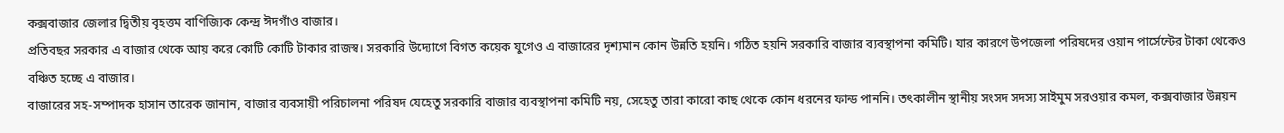কক্সবাজার জেলার দ্বিতীয় বৃহত্তম বাণিজ্যিক কেন্দ্র ঈদগাঁও বাজার।
প্রতিবছর সরকার এ বাজার থেকে আয় করে কোটি কোটি টাকার রাজস্ব। সরকারি উদ্যোগে বিগত কয়েক যুগেও এ বাজারের দৃশ্যমান কোন উন্নতি হয়নি। গঠিত হয়নি সরকারি বাজার ব্যবস্থাপনা কমিটি। যার কারণে উপজেলা পরিষদের ওয়ান পার্সেন্টের টাকা থেকেও বঞ্চিত হচ্ছে এ বাজার।
বাজারের সহ-সম্পাদক হাসান তারেক জানান, বাজার ব্যবসায়ী পরিচালনা পরিষদ যেহেতু সরকারি বাজার ব্যবস্থাপনা কমিটি নয়, সেহেতু তারা কারো কাছ থেকে কোন ধরনের ফান্ড পাননি। তৎকালীন স্থানীয় সংসদ সদস্য সাইমুম সরওয়ার কমল, কক্সবাজার উন্নয়ন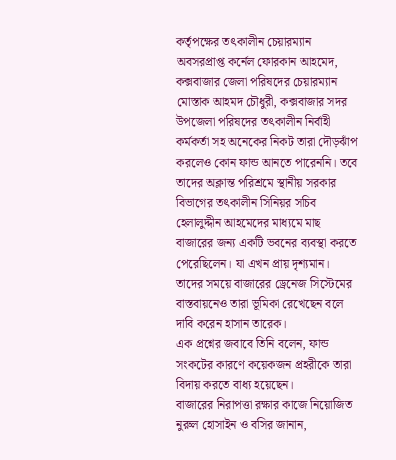কর্তৃপক্ষের তৎকালীন চেয়ারম্যান অবসরপ্রাপ্ত কর্নেল ফোরকান আহমেদ, কক্সবাজার জেলা পরিষদের চেয়ারম্যান মোস্তাক আহমদ চৌধুরী, কক্সবাজার সদর উপজেলা পরিষদের তৎকালীন নির্বাহী কর্মকর্তা সহ অনেকের নিকট তারা দৌড়ঝাঁপ করলেও কোন ফান্ড আনতে পারেননি। তবে তাদের অক্লান্ত পরিশ্রমে স্থানীয় সরকার বিভাগের তৎকালীন সিনিয়র সচিব হেলালুদ্দীন আহমেদের মাধ্যমে মাছ বাজারের জন্য একটি ভবনের ব্যবস্থা করতে পেরেছিলেন। যা এখন প্রায় দৃশ্যমান।
তাদের সময়ে বাজারের ড্রেনেজ সিস্টেমের বাস্তবায়নেও তারা ভূমিকা রেখেছেন বলে দাবি করেন হাসান তারেক।
এক প্রশ্নের জবাবে তিনি বলেন, ফান্ড সংকটের কারণে কয়েকজন প্রহরীকে তারা বিদায় করতে বাধ্য হয়েছেন।
বাজারের নিরাপত্তা রক্ষার কাজে নিয়োজিত নুরুল হোসাইন ও বসির জানান,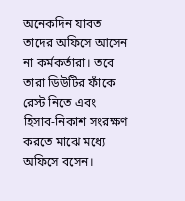অনেকদিন যাবত তাদের অফিসে আসেন না কর্মকর্তারা। তবে তারা ডিউটির ফাঁকে রেস্ট নিতে এবং হিসাব-নিকাশ সংরক্ষণ করতে মাঝে মধ্যে অফিসে বসেন।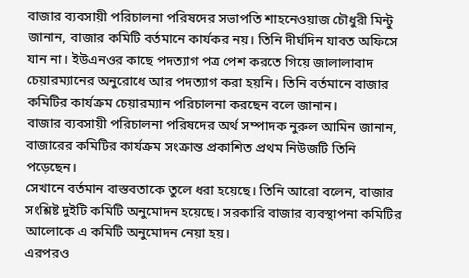বাজার ব্যবসায়ী পরিচালনা পরিষদের সভাপতি শাহনেওয়াজ চৌধুরী মিন্টু জানান, বাজার কমিটি বর্তমানে কার্যকর নয়। তিনি দীর্ঘদিন যাবত অফিসে যান না। ইউএনওর কাছে পদত্যাগ পত্র পেশ করতে গিয়ে জালালাবাদ চেয়ারম্যানের অনুরোধে আর পদত্যাগ করা হয়নি। তিনি বর্তমানে বাজার কমিটির কার্যক্রম চেয়ারম্যান পরিচালনা করছেন বলে জানান।
বাজার ব্যবসায়ী পরিচালনা পরিষদের অর্থ সম্পাদক নুরুল আমিন জানান, বাজারের কমিটির কার্যক্রম সংক্রান্ত প্রকাশিত প্রথম নিউজটি তিনি পড়েছেন।
সেখানে বর্তমান বাস্তবতাকে তুলে ধরা হয়েছে। তিনি আরো বলেন, বাজার সংশ্লিষ্ট দুইটি কমিটি অনুমোদন হয়েছে। সরকারি বাজার ব্যবস্থাপনা কমিটির আলোকে এ কমিটি অনুমোদন নেয়া হয়।
এরপরও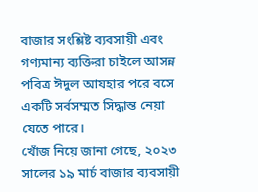বাজার সংশ্লিষ্ট ব্যবসায়ী এবং গণ্যমান্য ব্যক্তিরা চাইলে আসন্ন পবিত্র ঈদুল আযহার পরে বসে একটি সর্বসম্মত সিদ্ধান্ত নেয়া যেতে পারে।
খোঁজ নিয়ে জানা গেছে, ২০২৩ সালের ১৯ মার্চ বাজার ব্যবসায়ী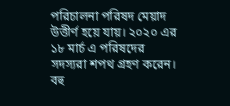পরিচালনা পরিষদ মেয়াদ উত্তীর্ণ হয়ে যায়। ২০২০ এর ১৮ মার্চ এ পরিষদের সদস্যরা শপথ গ্রহণ করেন। বহু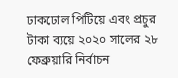ঢাকঢোল পিটিয়ে এবং প্রচুর টাকা ব্যয়ে ২০২০ সালের ২৮ ফেব্রুয়ারি নির্বাচন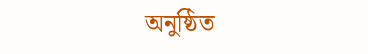অনুষ্ঠিত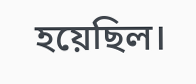হয়েছিল।